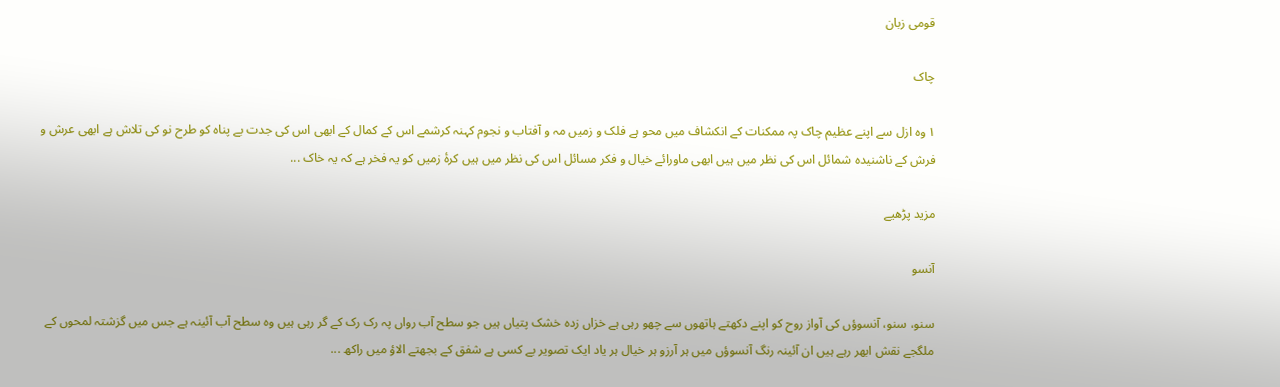قومی زبان

چاک

۱ وہ ازل سے اپنے عظیم چاک پہ ممکنات کے انکشاف میں محو ہے فلک و زمیں مہ و آفتاب و نجوم کہنہ کرشمے اس کے کمال کے ابھی اس کی جدت بے پناہ کو طرح نو کی تلاش ہے ابھی عرش و فرش کے ناشنیدہ شمائل اس کی نظر میں ہیں ابھی ماورائے خیال و فکر مسائل اس کی نظر میں ہیں کرۂ زمیں کو یہ فخر ہے کہ یہ خاک ...

مزید پڑھیے

آنسو

سنو، سنو، آنسوؤں کی آواز روح کو اپنے دکھتے ہاتھوں سے چھو رہی ہے خزاں زدہ خشک پتیاں ہیں جو سطح آب رواں پہ رک رک کے گر رہی ہیں وہ سطح آب آئینہ ہے جس میں گزشتہ لمحوں کے ملگجے نقش ابھر رہے ہیں ان آئینہ رنگ آنسوؤں میں ہر آرزو ہر خیال ہر یاد ایک تصویر بے کسی ہے شفق کے بجھتے الاؤ میں راکھ ...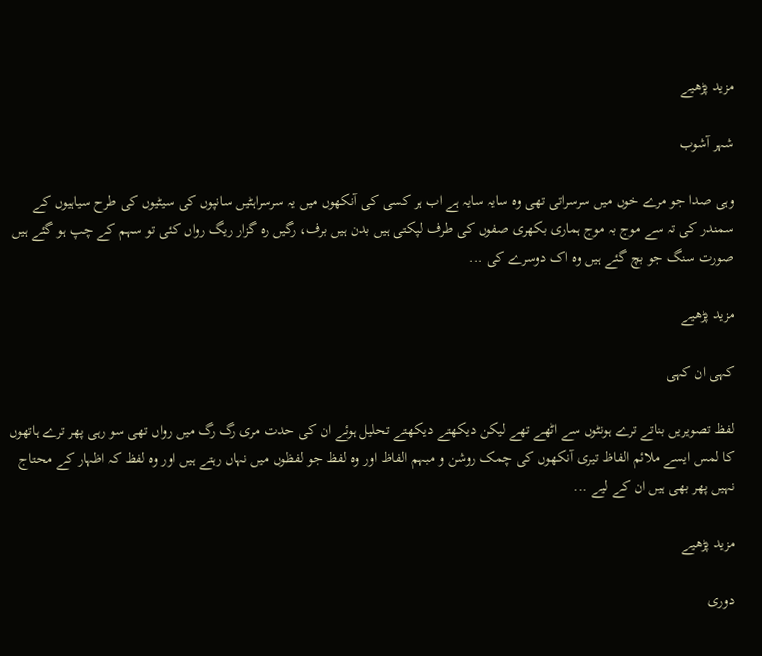مزید پڑھیے

شہر آشوب

وہی صدا جو مرے خوں میں سرسراتی تھی وہ سایہ سایہ ہے اب ہر کسی کی آنکھوں میں یہ سرسراہٹیں سانپوں کی سیٹیوں کی طرح سیاہیوں کے سمندر کی تہ سے موج بہ موج ہماری بکھری صفوں کی طرف لپکتی ہیں بدن ہیں برف، رگیں رہ گزار ریگ رواں کئی تو سہم کے چپ ہو گئے ہیں صورت سنگ جو بچ گئے ہیں وہ اک دوسرے کی ...

مزید پڑھیے

کہی ان کہی

لفظ تصویریں بناتے ترے ہونٹوں سے اٹھے تھے لیکن دیکھتے دیکھتے تحلیل ہوئے ان کی حدت مری رگ رگ میں رواں تھی سو رہی پھر ترے ہاتھوں کا لمس ایسے ملائم الفاظ تیری آنکھوں کی چمک روشن و مبہم الفاظ اور وہ لفظ جو لفظوں میں نہاں رہتے ہیں اور وہ لفظ کہ اظہار کے محتاج نہیں پھر بھی ہیں ان کے لیے ...

مزید پڑھیے

دوری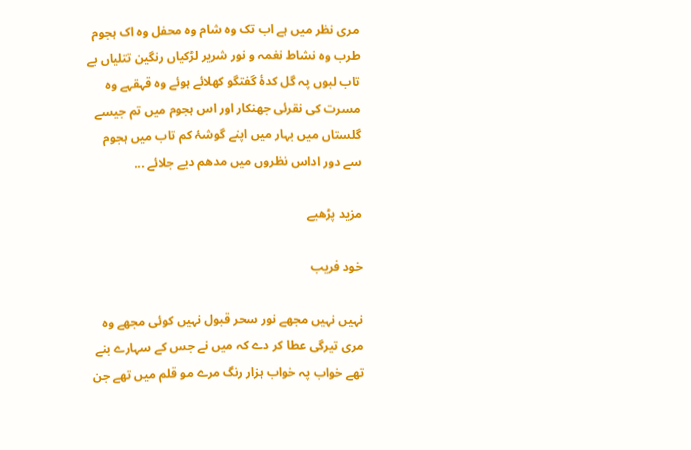مری نظر میں ہے اب تک وہ شام وہ محفل وہ اک ہجوم طرب وہ نشاط نغمہ و نور شریر لڑکیاں رنگین تتلیاں بے تاب لبوں پہ گل کدۂ گفتگو کھلائے ہوئے وہ قہقہے وہ مسرت کی نقرئی جھنکار اور اس ہجوم میں تم جیسے گلستاں میں بہار میں اپنے گوشۂ کم تاب میں ہجوم سے دور اداس نظروں میں مدھم دیے جلائے ...

مزید پڑھیے

خود فریب

نہیں نہیں مجھے نور سحر قبول نہیں کوئی مجھے وہ مری تیرگی عطا کر دے کہ میں نے جس کے سہارے بنے تھے خواب پہ خواب ہزار رنگ مرے مو قلم میں تھے جن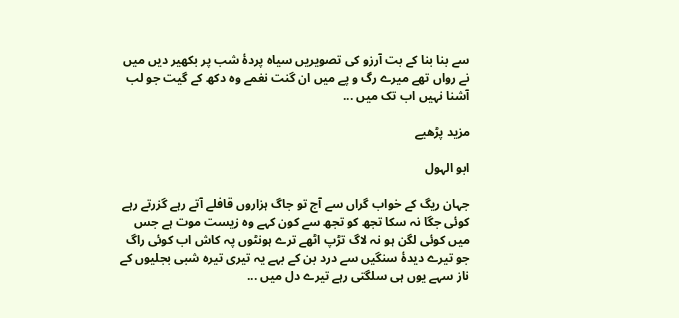سے بنا بنا کے بت آرزو کی تصویریں سیاہ پردۂ شب پر بکھیر دیں میں نے رواں تھے میرے رگ و پے میں ان گنت نغمے وہ دکھ کے گیت جو لب آشنا نہیں اب تک میں ...

مزید پڑھیے

ابو الہول

جہان ریگ کے خواب گراں سے آج تو جاگ ہزاروں قافلے آتے رہے گزرتے رہے کوئی جگا نہ سکا تجھ کو تجھ سے کون کہے وہ زیست موت ہے جس میں کوئی لگن ہو نہ لاگ تڑپ اٹھے ترے ہونٹوں پہ کاش اب کوئی راگ جو تیرے دیدۂ سنگیں سے درد بن کے بہے یہ تیری تیرہ شبی بجلیوں کے ناز سہے یوں ہی سلگتی رہے تیرے دل میں ...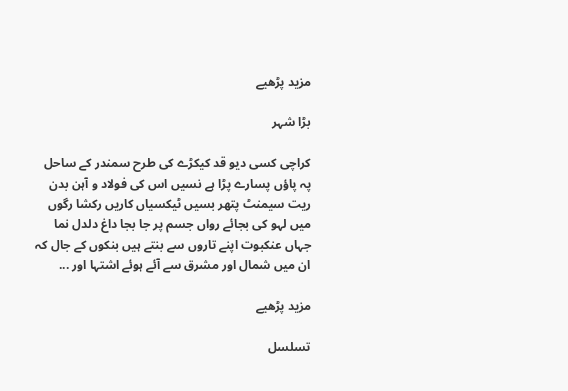مزید پڑھیے

بڑا شہر

کراچی کسی دیو قد کیکڑے کی طرح سمندر کے ساحل پہ پاؤں پسارے پڑا ہے نسیں اس کی فولاد و آہن بدن ریت سیمنٹ پتھر بسیں ٹیکسیاں کاریں رکشا رگوں میں لہو کی بجائے رواں جسم پر جا بجا داغ دلدل نما جہاں عنکبوت اپنے تاروں سے بنتے ہیں بنکوں کے جال کہ ان میں شمال اور مشرق سے آئے ہوئے اشتہا اور ...

مزید پڑھیے

تسلسل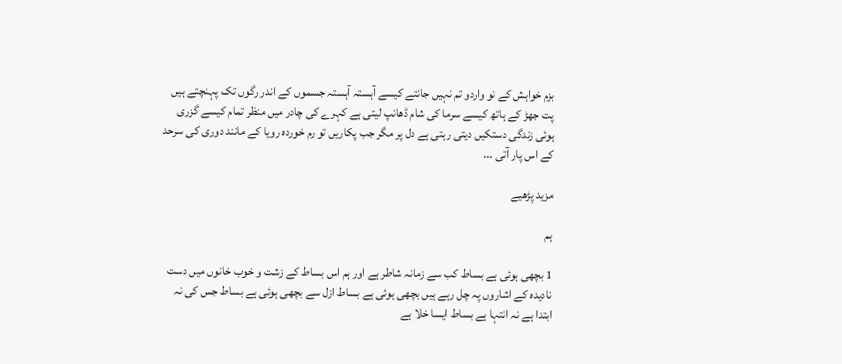بزم خواہش کے نو واردو تم نہیں جانتے کیسے آہستہ آہستہ جسموں کے اندر رگوں تک پہنچتے ہیں پت جھڑ کے ہاتھ کیسے سرما کی شام ڈھانپ لیتی ہے کہرے کی چادر میں منظر تمام کیسے گزری ہوئی زندگی دستکیں دیتی رہتی ہے دل پر مگر جب پکاریں تو رم خوردہ رویا کے مانند دوری کی سرحد کے اس پار آتی ...

مزید پڑھیے

ہم

1 بچھی ہوئی ہے بساط کب سے زمانہ شاطر ہے اور ہم اس بساط کے زشت و خوب خانوں میں دست نادیدہ کے اشاروں پہ چل رہے ہیں بچھی ہوئی ہے بساط ازل سے بچھی ہوئی ہے بساط جس کی نہ ابتدا ہے نہ انتہا ہے بساط ایسا خلا ہے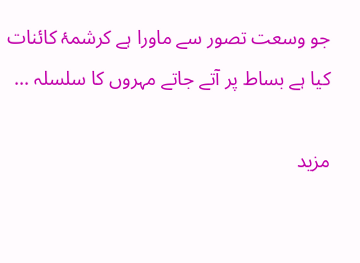جو وسعت تصور سے ماورا ہے کرشمۂ کائنات کیا ہے بساط پر آتے جاتے مہروں کا سلسلہ ...

مزید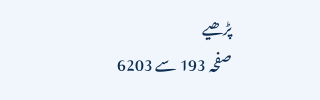پڑھیے
صفحہ 193 سے 6203